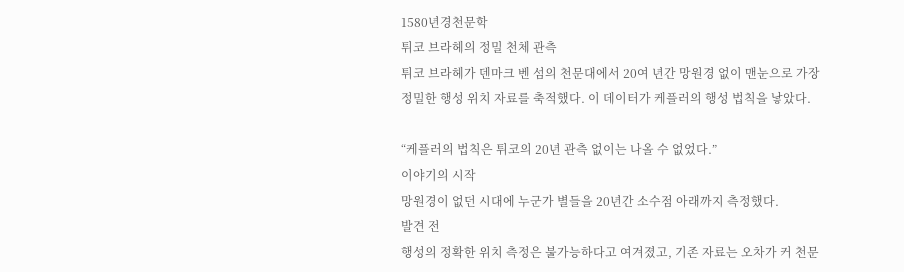1580년경천문학
튀코 브라헤의 정밀 천체 관측
튀코 브라헤가 덴마크 벤 섬의 천문대에서 20여 년간 망원경 없이 맨눈으로 가장 정밀한 행성 위치 자료를 축적했다. 이 데이터가 케플러의 행성 법칙을 낳았다.

“케플러의 법칙은 튀코의 20년 관측 없이는 나올 수 없었다.”
이야기의 시작
망원경이 없던 시대에 누군가 별들을 20년간 소수점 아래까지 측정했다.
발견 전
행성의 정확한 위치 측정은 불가능하다고 여겨졌고, 기존 자료는 오차가 커 천문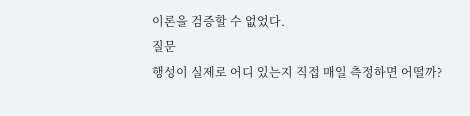이론을 검증할 수 없었다.
질문
행성이 실제로 어디 있는지 직접 매일 측정하면 어떨까?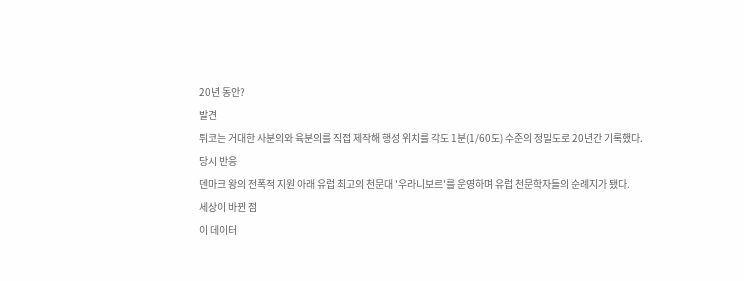20년 동안?
발견
튀코는 거대한 사분의와 육분의를 직접 제작해 행성 위치를 각도 1분(1/60도) 수준의 정밀도로 20년간 기록했다.
당시 반응
덴마크 왕의 전폭적 지원 아래 유럽 최고의 천문대 '우라니보르'를 운영하며 유럽 천문학자들의 순례지가 됐다.
세상이 바뀐 점
이 데이터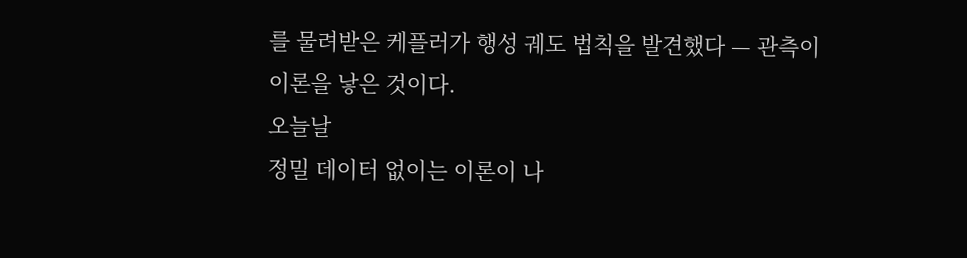를 물려받은 케플러가 행성 궤도 법칙을 발견했다 — 관측이 이론을 낳은 것이다.
오늘날
정밀 데이터 없이는 이론이 나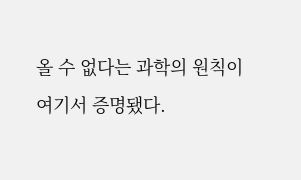올 수 없다는 과학의 원칙이 여기서 증명됐다.